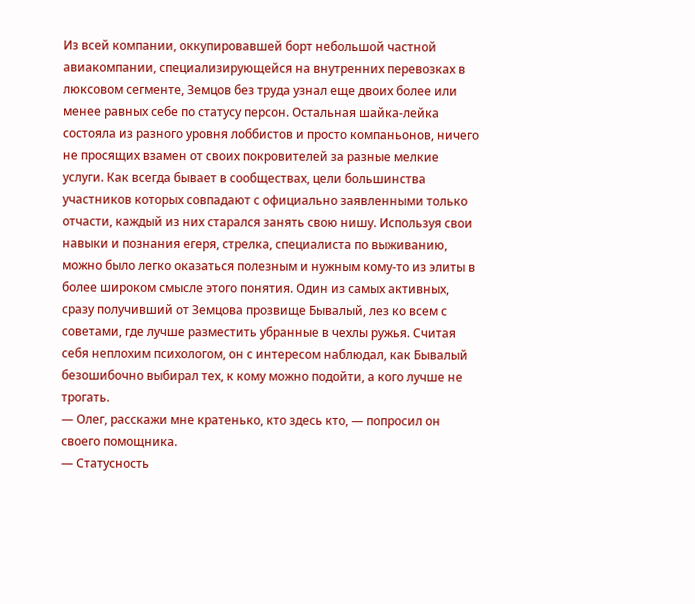Из всей компании, оккупировавшей борт небольшой частной авиакомпании, специализирующейся на внутренних перевозках в люксовом сегменте, Земцов без труда узнал еще двоих более или менее равных себе по статусу персон. Остальная шайка-лейка состояла из разного уровня лоббистов и просто компаньонов, ничего не просящих взамен от своих покровителей за разные мелкие услуги. Как всегда бывает в сообществах, цели большинства участников которых совпадают с официально заявленными только отчасти, каждый из них старался занять свою нишу. Используя свои навыки и познания егеря, стрелка, специалиста по выживанию, можно было легко оказаться полезным и нужным кому-то из элиты в более широком смысле этого понятия. Один из самых активных, сразу получивший от Земцова прозвище Бывалый, лез ко всем с советами, где лучше разместить убранные в чехлы ружья. Считая себя неплохим психологом, он с интересом наблюдал, как Бывалый безошибочно выбирал тех, к кому можно подойти, а кого лучше не трогать.
— Олег, расскажи мне кратенько, кто здесь кто, — попросил он своего помощника.
— Статусность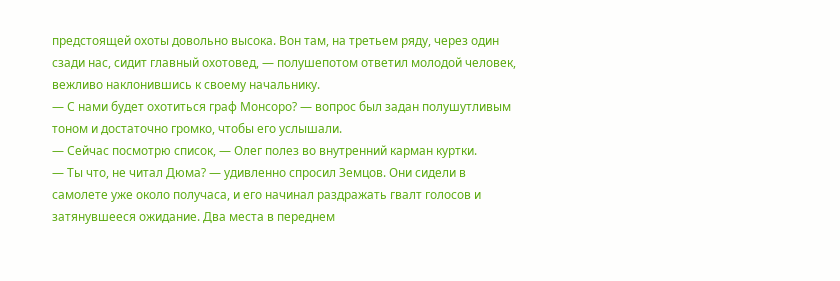предстоящей охоты довольно высока. Вон там, на третьем ряду, через один сзади нас, сидит главный охотовед, — полушепотом ответил молодой человек, вежливо наклонившись к своему начальнику.
— С нами будет охотиться граф Монсоро? — вопрос был задан полушутливым тоном и достаточно громко, чтобы его услышали.
— Сейчас посмотрю список, — Олег полез во внутренний карман куртки.
— Ты что, не читал Дюма? — удивленно спросил Земцов. Они сидели в самолете уже около получаса, и его начинал раздражать гвалт голосов и затянувшееся ожидание. Два места в переднем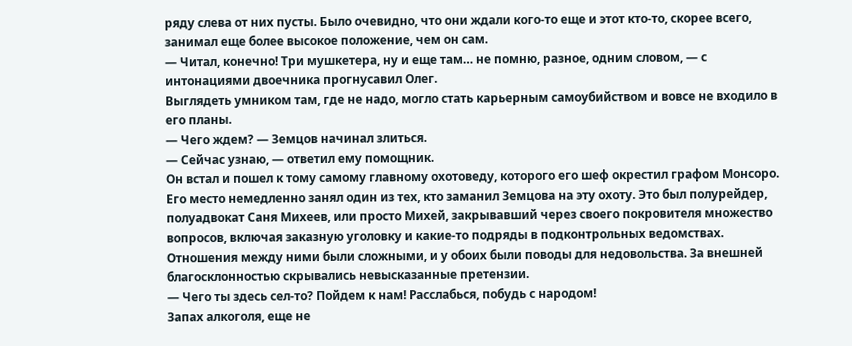ряду слева от них пусты. Было очевидно, что они ждали кого-то еще и этот кто-то, скорее всего, занимал еще более высокое положение, чем он сам.
— Читал, конечно! Три мушкетера, ну и еще там… не помню, разное, одним словом, — с интонациями двоечника прогнусавил Олег.
Выглядеть умником там, где не надо, могло стать карьерным самоубийством и вовсе не входило в его планы.
— Чего ждем? — Земцов начинал злиться.
— Сейчас узнаю, — ответил ему помощник.
Он встал и пошел к тому самому главному охотоведу, которого его шеф окрестил графом Монсоро. Его место немедленно занял один из тех, кто заманил Земцова на эту охоту. Это был полурейдер, полуадвокат Саня Михеев, или просто Михей, закрывавший через своего покровителя множество вопросов, включая заказную уголовку и какие-то подряды в подконтрольных ведомствах. Отношения между ними были сложными, и у обоих были поводы для недовольства. За внешней благосклонностью скрывались невысказанные претензии.
— Чего ты здесь сел-то? Пойдем к нам! Расслабься, побудь с народом!
Запах алкоголя, еще не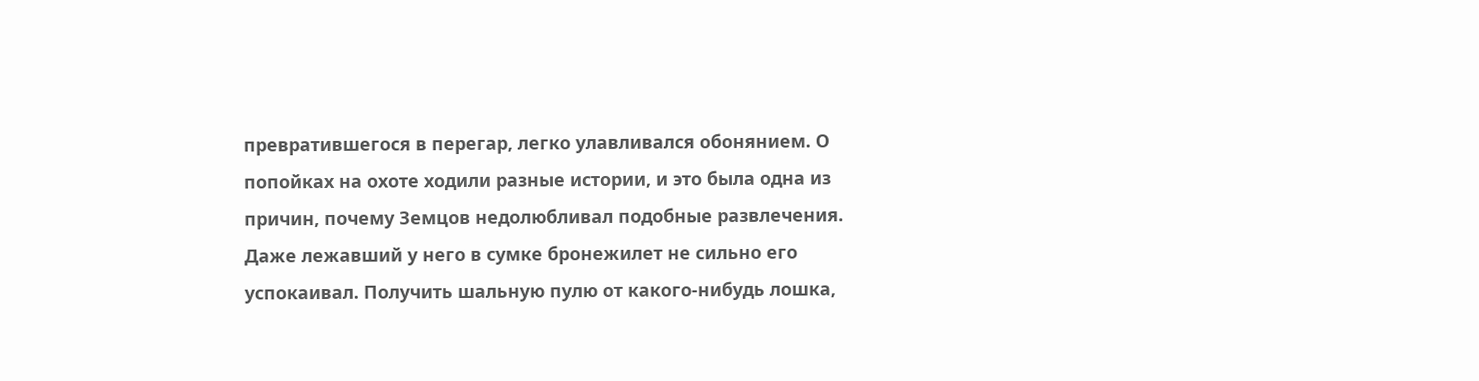превратившегося в перегар, легко улавливался обонянием. О попойках на охоте ходили разные истории, и это была одна из причин, почему Земцов недолюбливал подобные развлечения. Даже лежавший у него в сумке бронежилет не сильно его успокаивал. Получить шальную пулю от какого-нибудь лошка,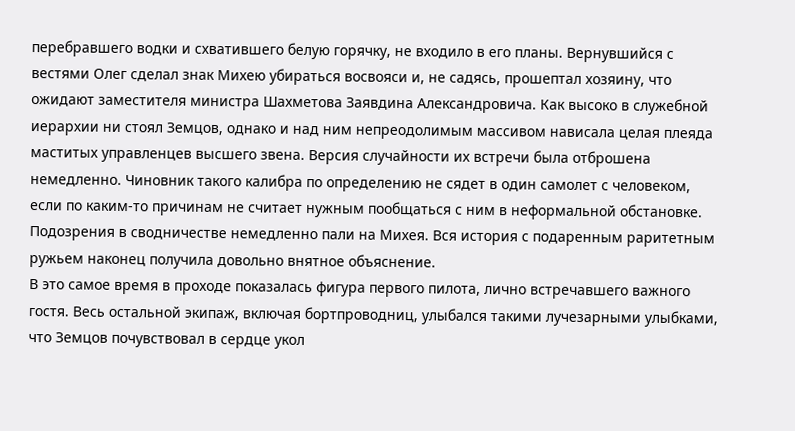перебравшего водки и схватившего белую горячку, не входило в его планы. Вернувшийся с вестями Олег сделал знак Михею убираться восвояси и, не садясь, прошептал хозяину, что ожидают заместителя министра Шахметова Заявдина Александровича. Как высоко в служебной иерархии ни стоял Земцов, однако и над ним непреодолимым массивом нависала целая плеяда маститых управленцев высшего звена. Версия случайности их встречи была отброшена немедленно. Чиновник такого калибра по определению не сядет в один самолет с человеком, если по каким-то причинам не считает нужным пообщаться с ним в неформальной обстановке. Подозрения в сводничестве немедленно пали на Михея. Вся история с подаренным раритетным ружьем наконец получила довольно внятное объяснение.
В это самое время в проходе показалась фигура первого пилота, лично встречавшего важного гостя. Весь остальной экипаж, включая бортпроводниц, улыбался такими лучезарными улыбками, что Земцов почувствовал в сердце укол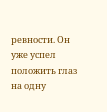ревности. Он уже успел положить глаз на одну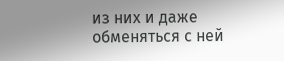из них и даже обменяться с ней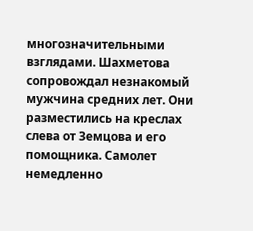многозначительными взглядами. Шахметова сопровождал незнакомый мужчина средних лет. Они разместились на креслах слева от Земцова и его помощника. Самолет немедленно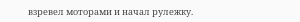взревел моторами и начал рулежку.